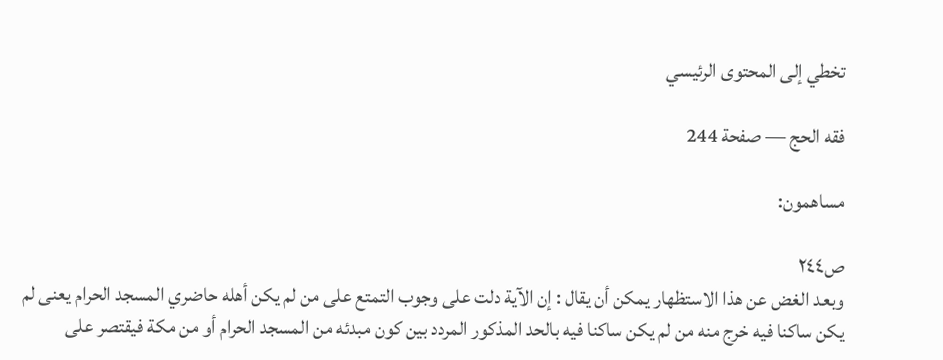تخطي إلى المحتوى الرئيسي

فقه الحج — صفحة 244

مساهمون:

ص٢٤٤
وبعد الغض عن هذا الاستظهار يمكن أن يقال : إن الآية دلت على وجوب التمتع على من لم يكن أهله حاضري المسجد الحرام يعنى لم يكن ساكنا فيه خرج منه من لم يكن ساكنا فيه بالحد المذكور المردد بين كون مبدئه من المسجد الحرام أو من مكة فيقتصر على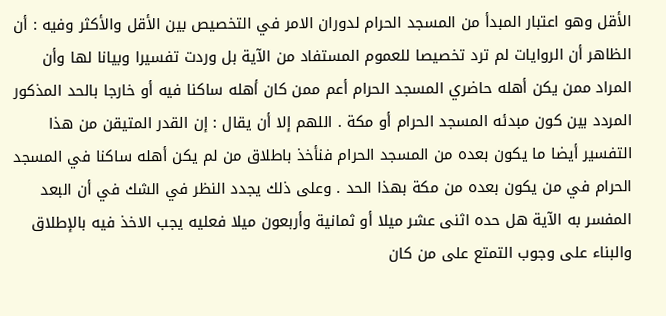الأقل وهو اعتبار المبدأ من المسجد الحرام لدوران الامر في التخصيص بين الأقل والأكثر وفيه : أن الظاهر أن الروايات لم ترد تخصيصا للعموم المستفاد من الآية بل وردت تفسيرا وبيانا لها وأن المراد ممن يكن أهله حاضري المسجد الحرام أعم ممن كان أهله ساكنا فيه أو خارجا بالحد المذكور المردد بين كون مبدئه المسجد الحرام أو مكة . اللهم إلا أن يقال : إن القدر المتيقن من هذا التفسير أيضا ما يكون بعده من المسجد الحرام فنأخذ باطلاق من لم يكن أهله ساكنا في المسجد الحرام في من يكون بعده من مكة بهذا الحد . وعلى ذلك يجدد النظر في الشك في أن البعد المفسر به الآية هل حده اثنى عشر ميلا أو ثمانية وأربعون ميلا فعليه يجب الاخذ فيه بالإطلاق والبناء على وجوب التمتع على من كان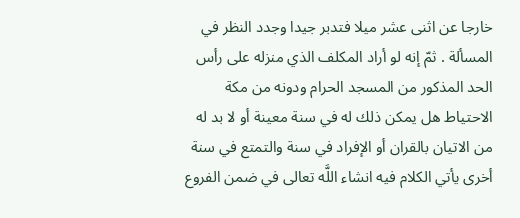خارجا عن اثنى عشر ميلا فتدبر جيدا وجدد النظر في المسألة . ثمّ إنه لو أراد المكلف الذي منزله على رأس الحد المذكور من المسجد الحرام ودونه من مكة الاحتياط هل يمكن ذلك له في سنة معينة أو لا بد له من الاتيان بالقران أو الإفراد في سنة والتمتع في سنة أخرى يأتي الكلام فيه انشاء اللَّه تعالى في ضمن الفروع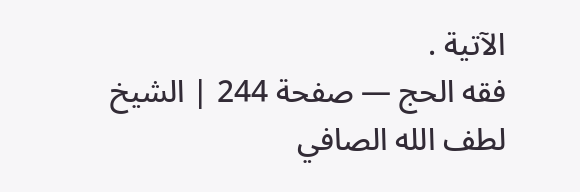الآتية .
فقه الحج — صفحة 244 | الشيخ لطف الله الصافي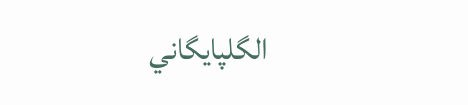الگلپايگاني